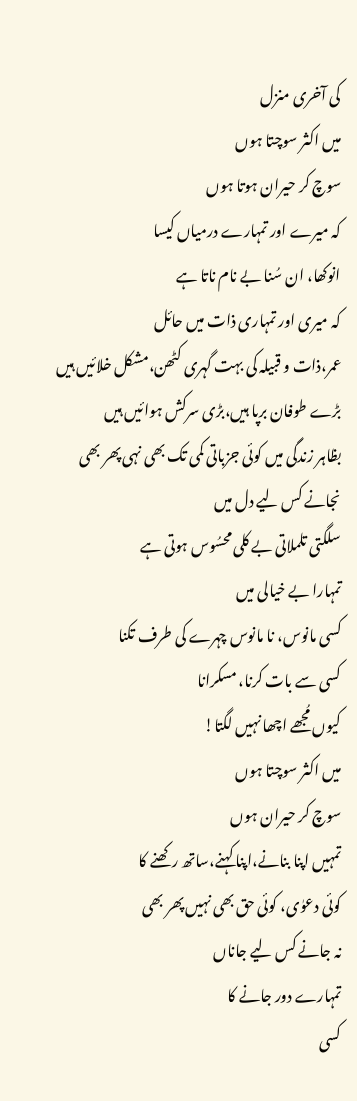کی آخری منزل
میں اکثر سوچتا ہوں
سوچ کر حیران ہوتا ہوں
کہ میرے اور تمہارے درمیاں کیسا
انوکھا، ان سُنا بے نام ناتا ہے
کہ میری اور تمہاری ذات میں حائل
عمر،ذات و قبیلہ کی بہت گہری کٹھن،مشکل خلائیں ہیں
بڑے طوفان برپا ہیں،بڑی سرکش ہوائیں ہیں
بظاہر زندگی میں کوئی جزباتی کمی تک بھی نہی پھر بھی
نجانے کس لیے دل میں
سلگتی تلملاتی بے کلی محسُوس ہوتی ہے
تمہارا بے خیالی میں
کسی مانوس، نا مانوس چہرے کی طرف تکنا
کسی سے بات کرنا، مسکرانا
کیوں مُجھے اچھا نہیں لگتا!
میں اکثر سوچتا ہوں
سوچ کر حیران ہوں
تمہیں اپنا بنانے،اپنا کہنے،ساتھ رکھنے کا
کوئی دعوٰی، کوئی حق بھی نہیں پھر بھی
نہ جانے کس لیے جاناں
تمہارے دور جانے کا
کسی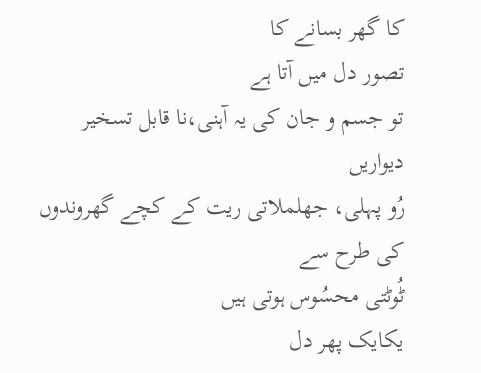کا گھر بسانے کا
تصور دل میں آتا ہے
تو جسم و جان کی یہ آہنی،نا قابل تسخیر دیواریں
رُو پہلی، جھلملاتی ریت کے کچے گھروندوں کی طرح سے
ٹُوٹتی محسُوس ہوتی ہیں
یکایک پھر دل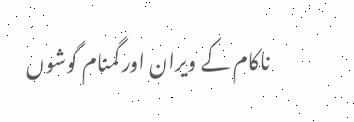ناکام کے ویران اور گمنام گوشوں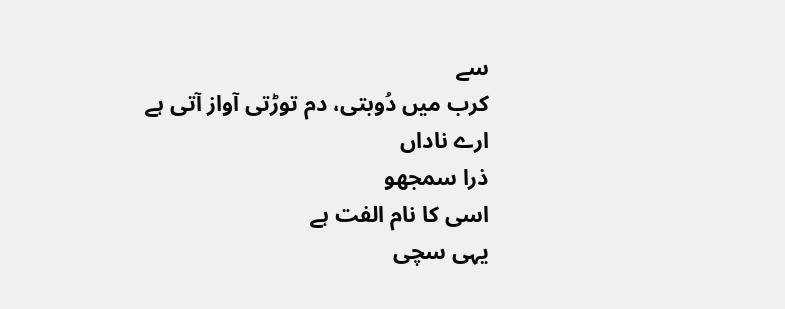سے
کرب میں دُوبتی، دم توڑتی آواز آتی ہے
ارے ناداں
ذرا سمجھو
اسی کا نام الفت ہے
یہی سچی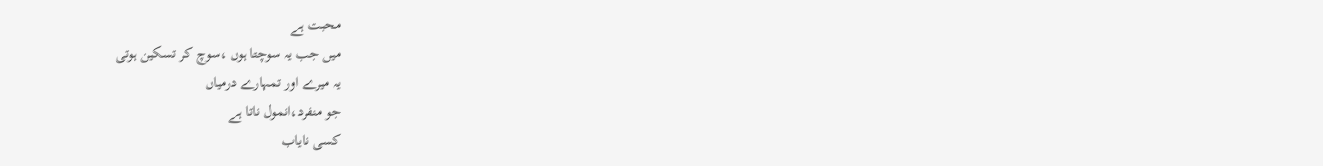محبت ہے
میں جب یہ سوچتا ہوں ،سوچ کر تسکین ہوتی
یہ میرے اور تمہارے درمیاں
جو منفرد،انمول ناتا ہے
کسی نایاب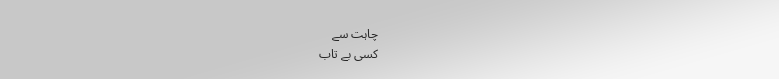چاہت سے
کسی بے تاب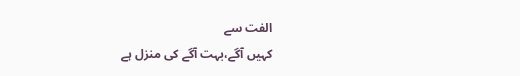الفت سے
کہیں آگے،بہت آگے کی منزل ہے